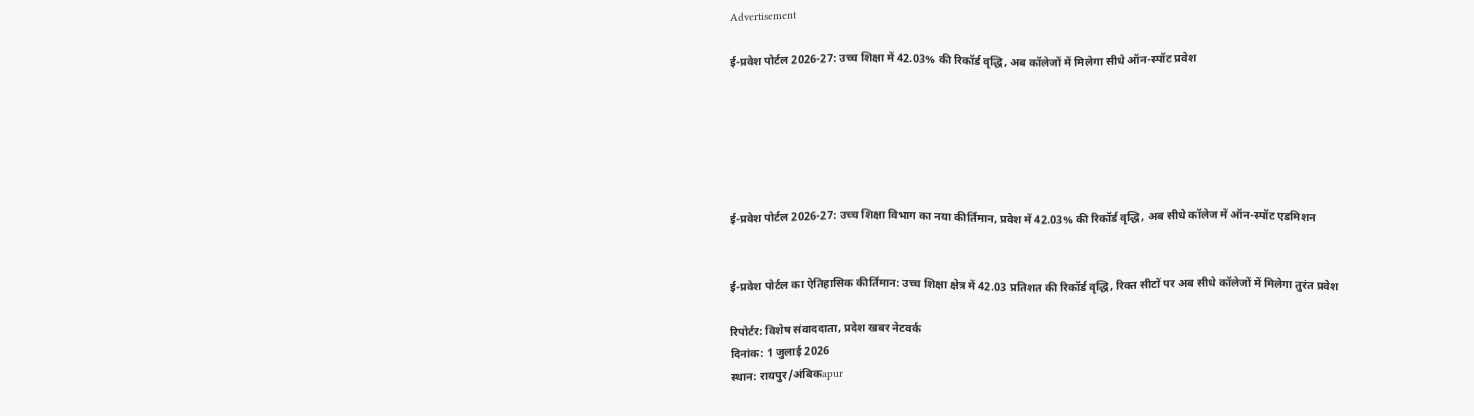Advertisement

ई-प्रवेश पोर्टल 2026-27: उच्च शिक्षा में 42.03% की रिकॉर्ड वृद्धि, अब कॉलेजों में मिलेगा सीधे ऑन-स्पॉट प्रवेश






ई-प्रवेश पोर्टल 2026-27: उच्च शिक्षा विभाग का नया कीर्तिमान, प्रवेश में 42.03% की रिकॉर्ड वृद्धि, अब सीधे कॉलेज में ऑन-स्पॉट एडमिशन


ई-प्रवेश पोर्टल का ऐतिहासिक कीर्तिमान: उच्च शिक्षा क्षेत्र में 42.03 प्रतिशत की रिकॉर्ड वृद्धि, रिक्त सीटों पर अब सीधे कॉलेजों में मिलेगा तुरंत प्रवेश

रिपोर्टर: विशेष संवाददाता, प्रदेश खबर नेटवर्क
दिनांक: 1 जुलाई 2026
स्थान: रायपुर/अंबिकapur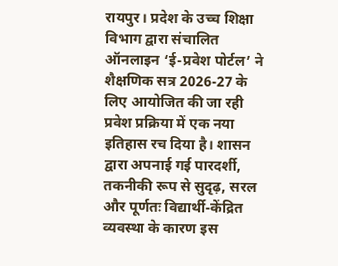रायपुर। प्रदेश के उच्च शिक्षा विभाग द्वारा संचालित ऑनलाइन ‘ई-प्रवेश पोर्टल’ ने शैक्षणिक सत्र 2026-27 के लिए आयोजित की जा रही प्रवेश प्रक्रिया में एक नया इतिहास रच दिया है। शासन द्वारा अपनाई गई पारदर्शी, तकनीकी रूप से सुदृढ़, सरल और पूर्णतः विद्यार्थी-केंद्रित व्यवस्था के कारण इस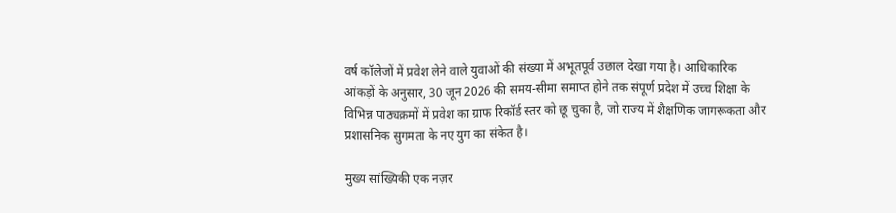वर्ष कॉलेजों में प्रवेश लेने वाले युवाओं की संख्या में अभूतपूर्व उछाल देखा गया है। आधिकारिक आंकड़ों के अनुसार, 30 जून 2026 की समय-सीमा समाप्त होने तक संपूर्ण प्रदेश में उच्च शिक्षा के विभिन्न पाठ्यक्रमों में प्रवेश का ग्राफ रिकॉर्ड स्तर को छू चुका है, जो राज्य में शैक्षणिक जागरूकता और प्रशासनिक सुगमता के नए युग का संकेत है।

मुख्य सांख्यिकी एक नज़र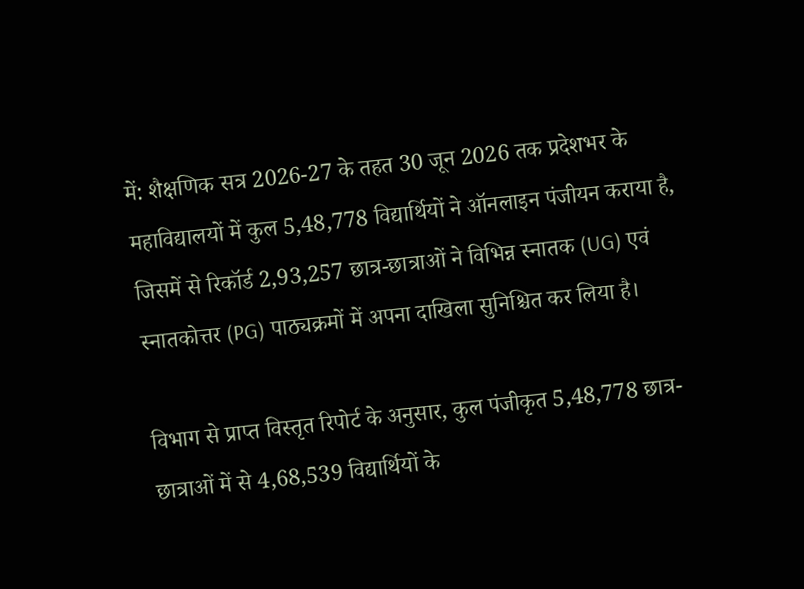में: शैक्षणिक सत्र 2026-27 के तहत 30 जून 2026 तक प्रदेशभर के महाविद्यालयों में कुल 5,48,778 विद्यार्थियों ने ऑनलाइन पंजीयन कराया है, जिसमें से रिकॉर्ड 2,93,257 छात्र-छात्राओं ने विभिन्न स्नातक (UG) एवं स्नातकोत्तर (PG) पाठ्यक्रमों में अपना दाखिला सुनिश्चित कर लिया है।

विभाग से प्राप्त विस्तृत रिपोर्ट के अनुसार, कुल पंजीकृत 5,48,778 छात्र-छात्राओं में से 4,68,539 विद्यार्थियों के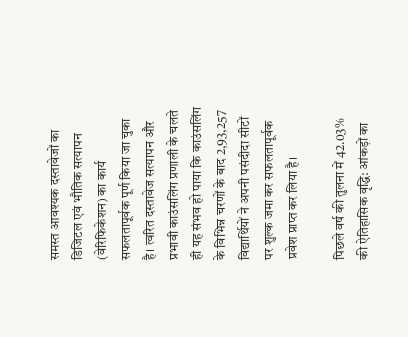समस्त आवश्यक दस्तावेजों का डिजिटल एवं भौतिक सत्यापन (वेरिफिकेशन) का कार्य सफलतापूर्वक पूर्ण किया जा चुका है। त्वरित दस्तावेज सत्यापन और प्रभावी काउंसलिंग प्रणाली के चलते ही यह संभव हो पाया कि काउंसलिंग के विभिन्न चरणों के बाद 2,93,257 विद्यार्थियों ने अपनी पसंदीदा सीटों पर शुल्क जमा कर सफलतापूर्वक प्रवेश प्राप्त कर लिया है।

पिछले वर्ष की तुलना में 42.03% की ऐतिहासिक वृद्धि: आंकड़ों का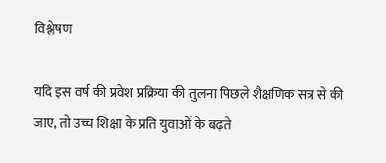विश्लेषण

यदि इस वर्ष की प्रवेश प्रक्रिया की तुलना पिछले शैक्षणिक सत्र से की जाए, तो उच्च शिक्षा के प्रति युवाओं के बढ़ते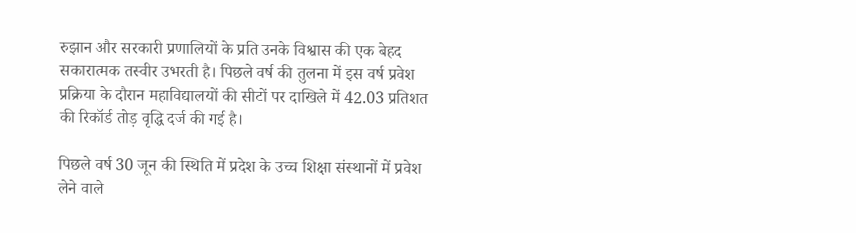रुझान और सरकारी प्रणालियों के प्रति उनके विश्वास की एक बेहद सकारात्मक तस्वीर उभरती है। पिछले वर्ष की तुलना में इस वर्ष प्रवेश प्रक्रिया के दौरान महाविद्यालयों की सीटों पर दाखिले में 42.03 प्रतिशत की रिकॉर्ड तोड़ वृद्धि दर्ज की गई है।

पिछले वर्ष 30 जून की स्थिति में प्रदेश के उच्च शिक्षा संस्थानों में प्रवेश लेने वाले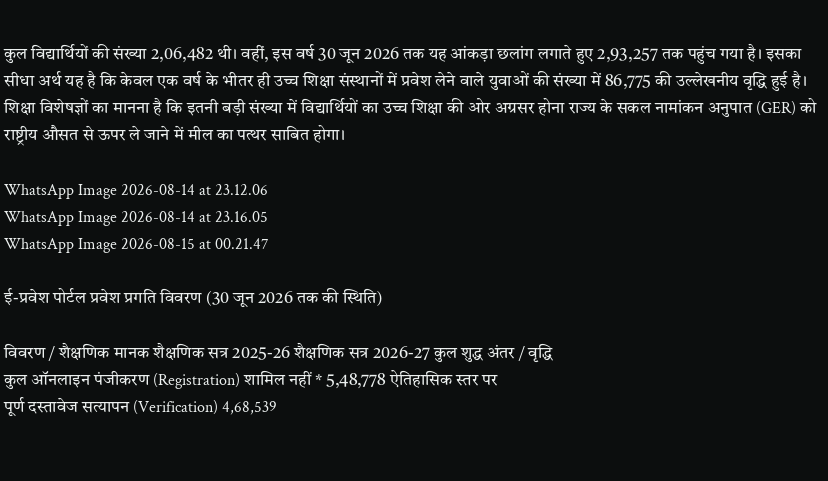कुल विद्यार्थियों की संख्या 2,06,482 थी। वहीं, इस वर्ष 30 जून 2026 तक यह आंकड़ा छलांग लगाते हुए 2,93,257 तक पहुंच गया है। इसका सीधा अर्थ यह है कि केवल एक वर्ष के भीतर ही उच्च शिक्षा संस्थानों में प्रवेश लेने वाले युवाओं की संख्या में 86,775 की उल्लेखनीय वृद्धि हुई है। शिक्षा विशेषज्ञों का मानना है कि इतनी बड़ी संख्या में विद्यार्थियों का उच्च शिक्षा की ओर अग्रसर होना राज्य के सकल नामांकन अनुपात (GER) को राष्ट्रीय औसत से ऊपर ले जाने में मील का पत्थर साबित होगा।

WhatsApp Image 2026-08-14 at 23.12.06
WhatsApp Image 2026-08-14 at 23.16.05
WhatsApp Image 2026-08-15 at 00.21.47

ई-प्रवेश पोर्टल प्रवेश प्रगति विवरण (30 जून 2026 तक की स्थिति)

विवरण / शैक्षणिक मानक शैक्षणिक सत्र 2025-26 शैक्षणिक सत्र 2026-27 कुल शुद्ध अंतर / वृद्धि
कुल ऑनलाइन पंजीकरण (Registration) शामिल नहीं * 5,48,778 ऐतिहासिक स्तर पर
पूर्ण दस्तावेज सत्यापन (Verification) 4,68,539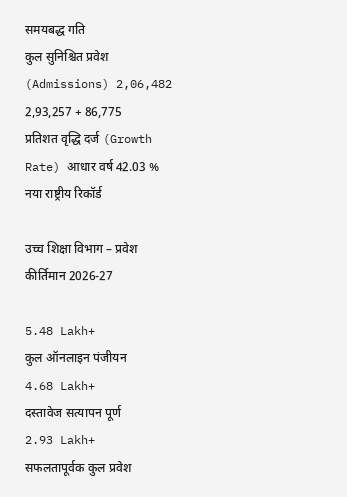समयबद्ध गति
कुल सुनिश्चित प्रवेश (Admissions) 2,06,482 2,93,257 + 86,775
प्रतिशत वृद्धि दर्ज (Growth Rate) आधार वर्ष 42.03 % नया राष्ट्रीय रिकॉर्ड

उच्च शिक्षा विभाग – प्रवेश कीर्तिमान 2026-27

5.48 Lakh+
कुल ऑनलाइन पंजीयन
4.68 Lakh+
दस्तावेज सत्यापन पूर्ण
2.93 Lakh+
सफलतापूर्वक कुल प्रवेश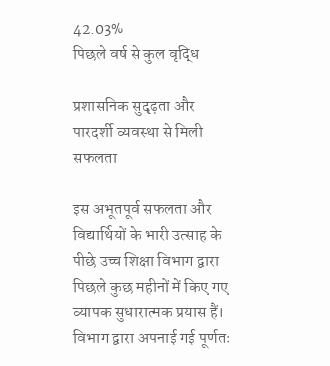42.03%
पिछले वर्ष से कुल वृद्धि

प्रशासनिक सुदृढ़ता और पारदर्शी व्यवस्था से मिली सफलता

इस अभूतपूर्व सफलता और विद्यार्थियों के भारी उत्साह के पीछे उच्च शिक्षा विभाग द्वारा पिछले कुछ महीनों में किए गए व्यापक सुधारात्मक प्रयास हैं। विभाग द्वारा अपनाई गई पूर्णतः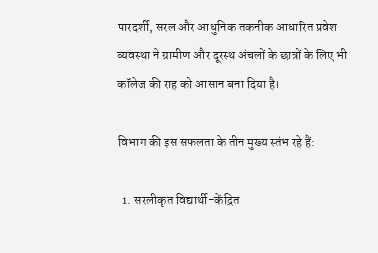पारदर्शी, सरल और आधुनिक तकनीक आधारित प्रवेश व्यवस्था ने ग्रामीण और दूरस्थ अंचलों के छात्रों के लिए भी कॉलेज की राह को आसान बना दिया है।

विभाग की इस सफलता के तीन मुख्य स्तंभ रहे हैं:

  1. सरलीकृत विद्यार्थी-केंद्रित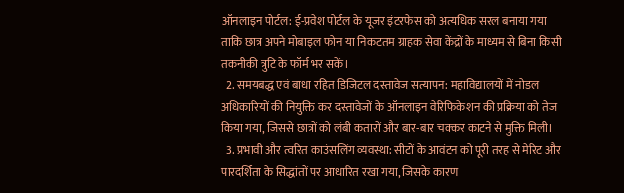ऑनलाइन पोर्टल: ई-प्रवेश पोर्टल के यूजर इंटरफेस को अत्यधिक सरल बनाया गया ताकि छात्र अपने मोबाइल फोन या निकटतम ग्राहक सेवा केंद्रों के माध्यम से बिना किसी तकनीकी त्रुटि के फॉर्म भर सकें।
  2. समयबद्ध एवं बाधा रहित डिजिटल दस्तावेज सत्यापन: महाविद्यालयों में नोडल अधिकारियों की नियुक्ति कर दस्तावेजों के ऑनलाइन वेरिफिकेशन की प्रक्रिया को तेज किया गया, जिससे छात्रों को लंबी कतारों और बार-बार चक्कर काटने से मुक्ति मिली।
  3. प्रभावी और त्वरित काउंसलिंग व्यवस्था: सीटों के आवंटन को पूरी तरह से मेरिट और पारदर्शिता के सिद्धांतों पर आधारित रखा गया, जिसके कारण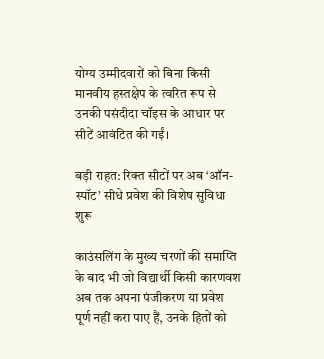योग्य उम्मीदवारों को बिना किसी मानवीय हस्तक्षेप के त्वरित रूप से उनकी पसंदीदा चॉइस के आधार पर सीटें आवंटित की गईं।

बड़ी राहत: रिक्त सीटों पर अब ‘ऑन-स्पॉट’ सीधे प्रवेश की विशेष सुविधा शुरू

काउंसलिंग के मुख्य चरणों की समाप्ति के बाद भी जो विद्यार्थी किसी कारणवश अब तक अपना पंजीकरण या प्रवेश पूर्ण नहीं करा पाए हैं, उनके हितों को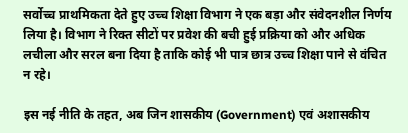सर्वोच्च प्राथमिकता देते हुए उच्च शिक्षा विभाग ने एक बड़ा और संवेदनशील निर्णय लिया है। विभाग ने रिक्त सीटों पर प्रवेश की बची हुई प्रक्रिया को और अधिक लचीला और सरल बना दिया है ताकि कोई भी पात्र छात्र उच्च शिक्षा पाने से वंचित न रहे।

इस नई नीति के तहत, अब जिन शासकीय (Government) एवं अशासकीय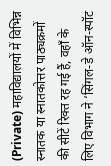(Private) महाविद्यालयों में विभिन्न स्नातक या स्नातकोत्तर पाठ्यक्रमों की सीटें रिक्त रह गई हैं, वहाँ के लिए विभाग ने ‘सिंगल-डे ऑन-स्पॉट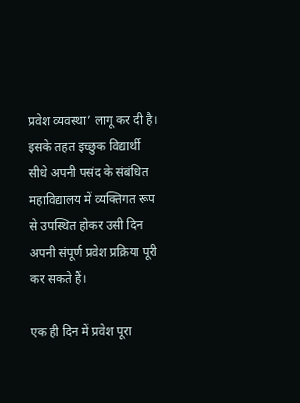प्रवेश व्यवस्था’ लागू कर दी है। इसके तहत इच्छुक विद्यार्थी सीधे अपनी पसंद के संबंधित महाविद्यालय में व्यक्तिगत रूप से उपस्थित होकर उसी दिन अपनी संपूर्ण प्रवेश प्रक्रिया पूरी कर सकते हैं।

एक ही दिन में प्रवेश पूरा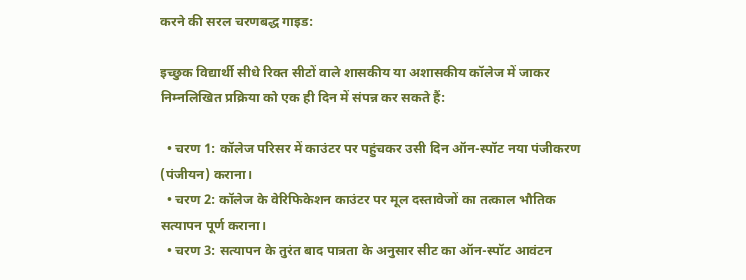करने की सरल चरणबद्ध गाइड:

इच्छुक विद्यार्थी सीधे रिक्त सीटों वाले शासकीय या अशासकीय कॉलेज में जाकर निम्नलिखित प्रक्रिया को एक ही दिन में संपन्न कर सकते हैं:

  • चरण 1: कॉलेज परिसर में काउंटर पर पहुंचकर उसी दिन ऑन-स्पॉट नया पंजीकरण (पंजीयन) कराना।
  • चरण 2: कॉलेज के वेरिफिकेशन काउंटर पर मूल दस्तावेजों का तत्काल भौतिक सत्यापन पूर्ण कराना।
  • चरण 3: सत्यापन के तुरंत बाद पात्रता के अनुसार सीट का ऑन-स्पॉट आवंटन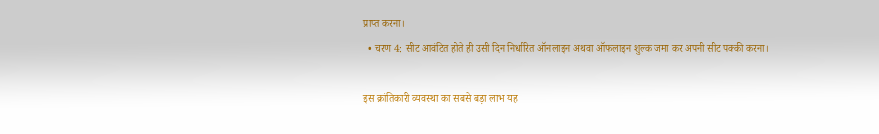प्राप्त करना।
  • चरण 4: सीट आवंटित होते ही उसी दिन निर्धारित ऑनलाइन अथवा ऑफलाइन शुल्क जमा कर अपनी सीट पक्की करना।

इस क्रांतिकारी व्यवस्था का सबसे बड़ा लाभ यह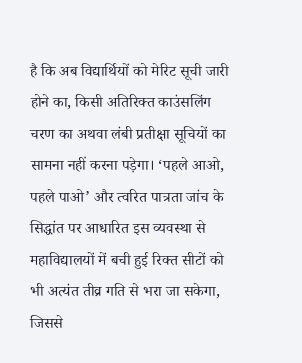है कि अब विद्यार्थियों को मेरिट सूची जारी होने का, किसी अतिरिक्त काउंसलिंग चरण का अथवा लंबी प्रतीक्षा सूचियों का सामना नहीं करना पड़ेगा। ‘पहले आओ, पहले पाओ’ और त्वरित पात्रता जांच के सिद्धांत पर आधारित इस व्यवस्था से महाविद्यालयों में बची हुई रिक्त सीटों को भी अत्यंत तीव्र गति से भरा जा सकेगा, जिससे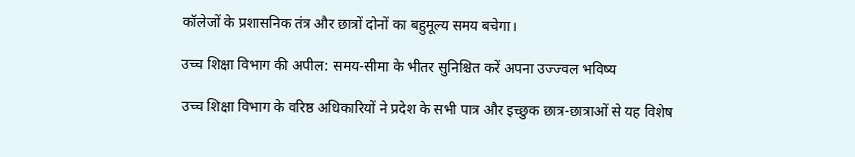कॉलेजों के प्रशासनिक तंत्र और छात्रों दोनों का बहुमूल्य समय बचेगा।

उच्च शिक्षा विभाग की अपील: समय-सीमा के भीतर सुनिश्चित करें अपना उज्ज्वल भविष्य

उच्च शिक्षा विभाग के वरिष्ठ अधिकारियों ने प्रदेश के सभी पात्र और इच्छुक छात्र-छात्राओं से यह विशेष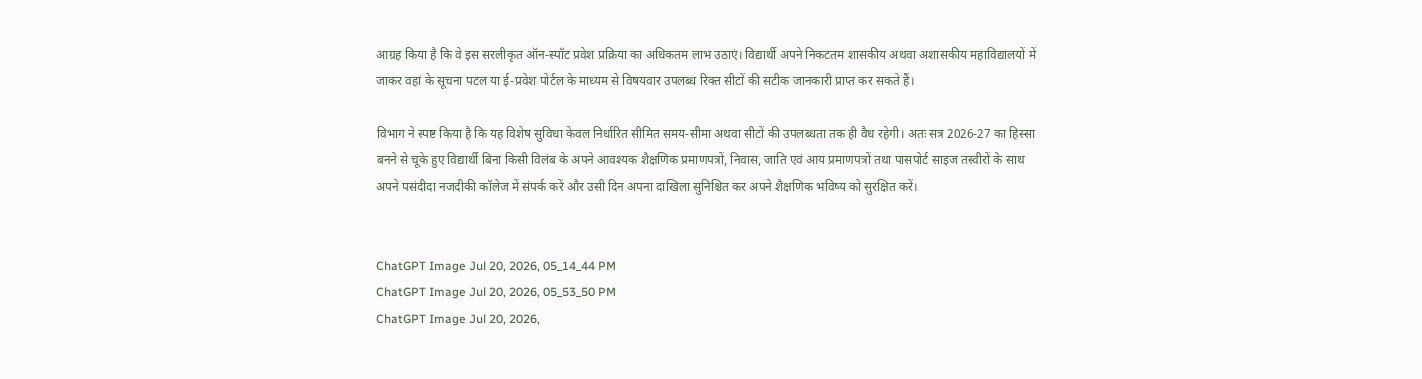आग्रह किया है कि वे इस सरलीकृत ऑन-स्पॉट प्रवेश प्रक्रिया का अधिकतम लाभ उठाएं। विद्यार्थी अपने निकटतम शासकीय अथवा अशासकीय महाविद्यालयों में जाकर वहां के सूचना पटल या ई-प्रवेश पोर्टल के माध्यम से विषयवार उपलब्ध रिक्त सीटों की सटीक जानकारी प्राप्त कर सकते हैं।

विभाग ने स्पष्ट किया है कि यह विशेष सुविधा केवल निर्धारित सीमित समय-सीमा अथवा सीटों की उपलब्धता तक ही वैध रहेगी। अतः सत्र 2026-27 का हिस्सा बनने से चूके हुए विद्यार्थी बिना किसी विलंब के अपने आवश्यक शैक्षणिक प्रमाणपत्रों, निवास, जाति एवं आय प्रमाणपत्रों तथा पासपोर्ट साइज तस्वीरों के साथ अपने पसंदीदा नजदीकी कॉलेज में संपर्क करें और उसी दिन अपना दाखिला सुनिश्चित कर अपने शैक्षणिक भविष्य को सुरक्षित करें।


ChatGPT Image Jul 20, 2026, 05_14_44 PM
ChatGPT Image Jul 20, 2026, 05_53_50 PM
ChatGPT Image Jul 20, 2026,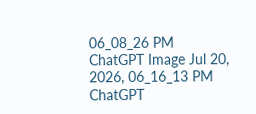06_08_26 PM
ChatGPT Image Jul 20, 2026, 06_16_13 PM
ChatGPT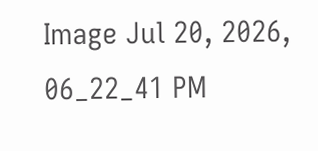Image Jul 20, 2026, 06_22_41 PM